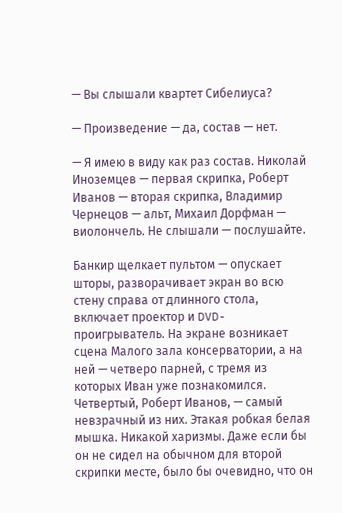— Вы слышали квартет Сибелиуса?

— Произведение — да, состав — нет.

— Я имею в виду как раз состав. Николай Иноземцев — первая скрипка, Роберт Иванов — вторая скрипка, Владимир Чернецов — альт, Михаил Дорфман — виолончель. Не слышали — послушайте.

Банкир щелкает пультом — опускает шторы, разворачивает экран во всю стену справа от длинного стола, включает проектор и DVD-проигрыватель. На экране возникает сцена Малого зала консерватории, а на ней — четверо парней, с тремя из которых Иван уже познакомился. Четвертый, Роберт Иванов, — самый невзрачный из них. Этакая робкая белая мышка. Никакой харизмы. Даже если бы он не сидел на обычном для второй скрипки месте, было бы очевидно, что он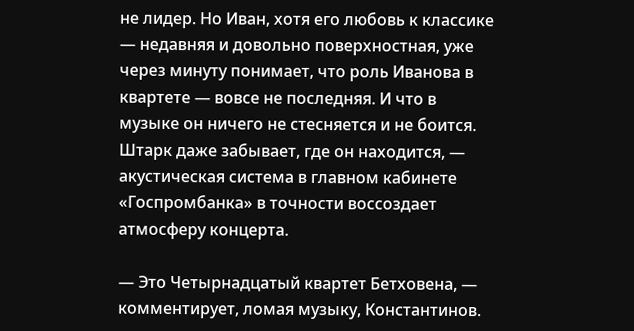не лидер. Но Иван, хотя его любовь к классике — недавняя и довольно поверхностная, уже через минуту понимает, что роль Иванова в квартете — вовсе не последняя. И что в музыке он ничего не стесняется и не боится. Штарк даже забывает, где он находится, — акустическая система в главном кабинете «Госпромбанка» в точности воссоздает атмосферу концерта.

— Это Четырнадцатый квартет Бетховена, — комментирует, ломая музыку, Константинов.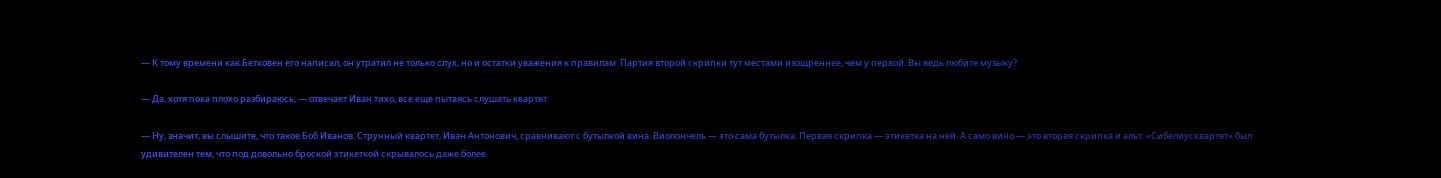— К тому времени как Бетховен его написал, он утратил не только слух, но и остатки уважения к правилам. Партия второй скрипки тут местами изощреннее, чем у первой. Вы ведь любите музыку?

— Да, хотя пока плохо разбираюсь, — отвечает Иван тихо, все еще пытаясь слушать квартет.

— Ну, значит, вы слышите, что такое Боб Иванов. Струнный квартет, Иван Антонович, сравнивают с бутылкой вина. Виолончель — это сама бутылка. Первая скрипка — этикетка на ней. А само вино — это вторая скрипка и альт. «Сибелиусквартет» был удивителен тем, что под довольно броской этикеткой скрывалось даже более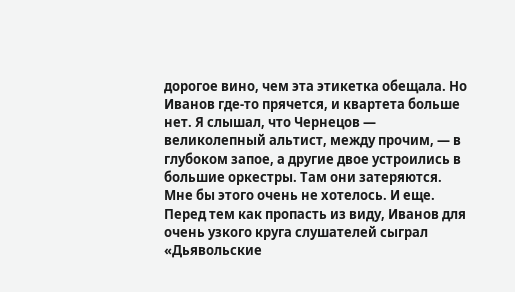дорогое вино, чем эта этикетка обещала. Но Иванов где-то прячется, и квартета больше нет. Я слышал, что Чернецов — великолепный альтист, между прочим, — в глубоком запое, а другие двое устроились в большие оркестры. Там они затеряются. Мне бы этого очень не хотелось. И еще. Перед тем как пропасть из виду, Иванов для очень узкого круга слушателей сыграл «Дьявольские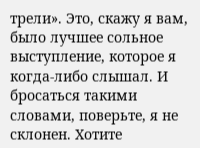трели». Это, скажу я вам, было лучшее сольное выступление, которое я когда-либо слышал. И бросаться такими словами, поверьте, я не склонен. Хотите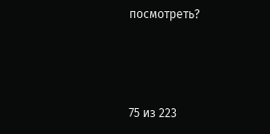посмотреть?



75 из 223